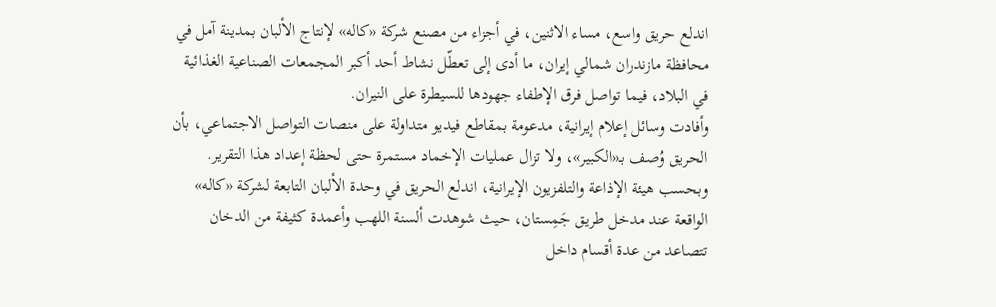اندلع حريق واسع، مساء الاثنين، في أجزاء من مصنع شركة «كاله» لإنتاج الألبان بمدينة آمل في محافظة مازندران شمالي إيران، ما أدى إلى تعطّل نشاط أحد أكبر المجمعات الصناعية الغذائية في البلاد، فيما تواصل فرق الإطفاء جهودها للسيطرة على النيران.
وأفادت وسائل إعلام إيرانية، مدعومة بمقاطع فيديو متداولة على منصات التواصل الاجتماعي، بأن الحريق وُصف بـ«الكبير»، ولا تزال عمليات الإخماد مستمرة حتى لحظة إعداد هذا التقرير.
وبحسب هيئة الإذاعة والتلفزيون الإيرانية، اندلع الحريق في وحدة الألبان التابعة لشركة «كاله» الواقعة عند مدخل طريق جَمِستان، حيث شوهدت ألسنة اللهب وأعمدة كثيفة من الدخان تتصاعد من عدة أقسام داخل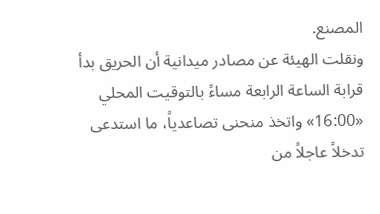المصنع.
ونقلت الهيئة عن مصادر ميدانية أن الحريق بدأ قرابة الساعة الرابعة مساءً بالتوقيت المحلي «16:00» واتخذ منحنى تصاعدياً، ما استدعى تدخلاً عاجلاً من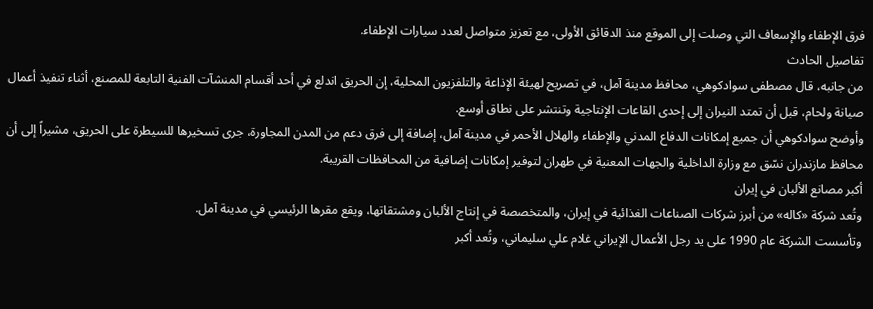فرق الإطفاء والإسعاف التي وصلت إلى الموقع منذ الدقائق الأولى، مع تعزيز متواصل لعدد سيارات الإطفاء.
تفاصيل الحادث
من جانبه، قال مصطفى سوادكوهي، محافظ مدينة آمل، في تصريح لهيئة الإذاعة والتلفزيون المحلية، إن الحريق اندلع في أحد أقسام المنشآت الفنية التابعة للمصنع، أثناء تنفيذ أعمال صيانة ولحام، قبل أن تمتد النيران إلى إحدى القاعات الإنتاجية وتنتشر على نطاق أوسع.
وأوضح سوادكوهي أن جميع إمكانات الدفاع المدني والإطفاء والهلال الأحمر في مدينة آمل، إضافة إلى فرق دعم من المدن المجاورة، جرى تسخيرها للسيطرة على الحريق، مشيراً إلى أن محافظ مازندران نسّق مع وزارة الداخلية والجهات المعنية في طهران لتوفير إمكانات إضافية من المحافظات القريبة.
أكبر مصانع الألبان في إيران
وتُعد شركة «كاله» من أبرز شركات الصناعات الغذائية في إيران، والمتخصصة في إنتاج الألبان ومشتقاتها، ويقع مقرها الرئيسي في مدينة آمل.
وتأسست الشركة عام 1990 على يد رجل الأعمال الإيراني غلام علي سليماني، وتُعد أكبر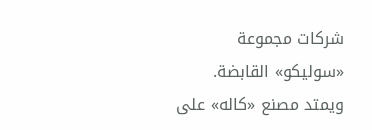شركات مجموعة «سوليكو» القابضة.
ويمتد مصنع «كاله» على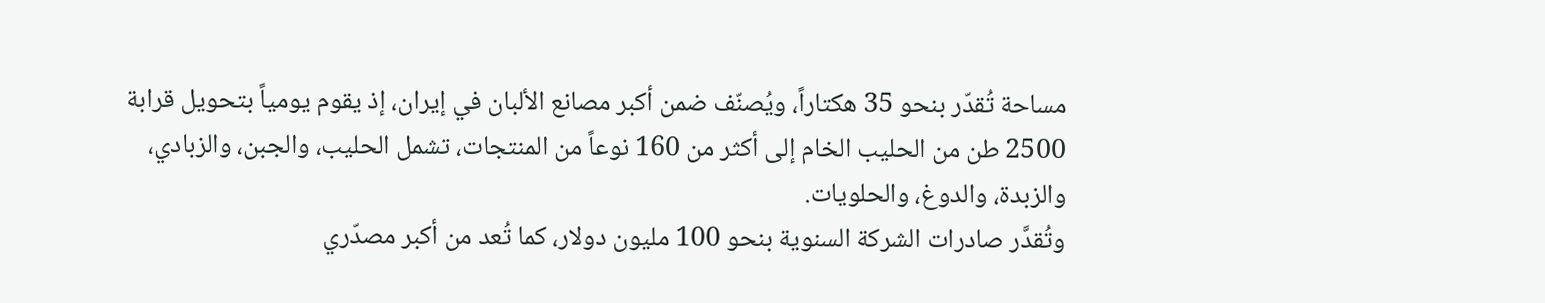مساحة تُقدّر بنحو 35 هكتاراً، ويُصنّف ضمن أكبر مصانع الألبان في إيران، إذ يقوم يومياً بتحويل قرابة 2500 طن من الحليب الخام إلى أكثر من 160 نوعاً من المنتجات، تشمل الحليب، والجبن، والزبادي، والزبدة، والدوغ، والحلويات.
وتُقدَّر صادرات الشركة السنوية بنحو 100 مليون دولار، كما تُعد من أكبر مصدّري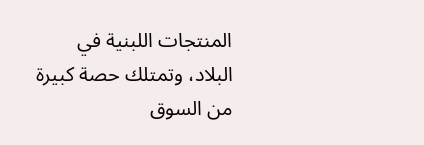المنتجات اللبنية في البلاد، وتمتلك حصة كبيرة من السوق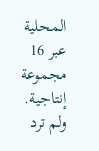المحلية عبر 16 مجموعة إنتاجية.
ولم ترد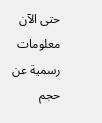حتى الآن معلومات رسمية عن حجم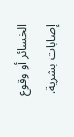الخسائر أو وقوع إصابات بشرية.